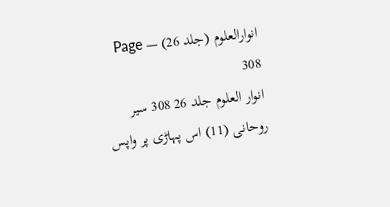انوارالعلوم (جلد 26) — Page 308
انوار العلوم جلد 26 308 سیر روحانی (11) اس پہاڑی پر واپس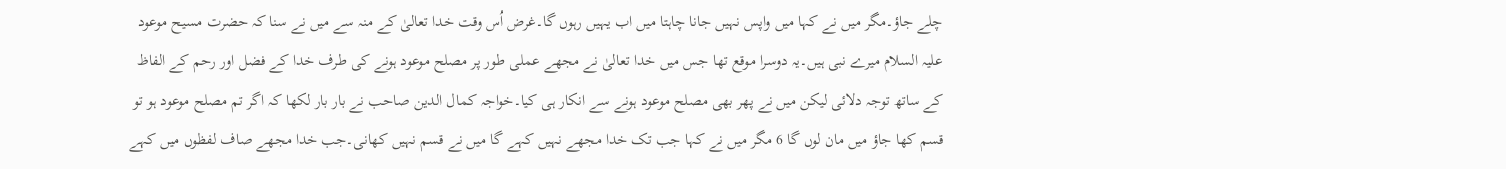چلے جاؤ۔مگر میں نے کہا میں واپس نہیں جانا چاہتا میں اب یہیں رہوں گا۔غرض اُس وقت خدا تعالیٰ کے منہ سے میں نے سنا کہ حضرت مسیح موعود علیہ السلام میرے نبی ہیں۔یہ دوسرا موقع تھا جس میں خدا تعالیٰ نے مجھے عملی طور پر مصلح موعود ہونے کی طرف خدا کے فضل اور رحم کے الفاظ کے ساتھ توجہ دلائی لیکن میں نے پھر بھی مصلح موعود ہونے سے انکار ہی کیا۔خواجہ کمال الدین صاحب نے بار بار لکھا کہ اگر تم مصلح موعود ہو تو قسم کھا جاؤ میں مان لوں گا 6 مگر میں نے کہا جب تک خدا مجھے نہیں کہے گا میں نے قسم نہیں کھانی۔جب خدا مجھے صاف لفظوں میں کہے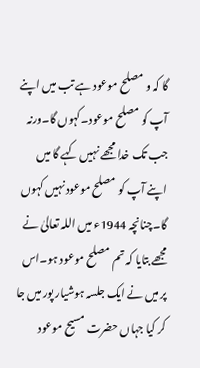گا کہ و مصلح موعود ہے تب میں اپنے آپ کو مصلح موعود۔کہوں گا۔ورنہ جب تک خدا مجھے نہیں کہے گا میں اپنے آپ کو مصلح موعود نہیں کہوں گا۔چنانچہ 1944ء میں اللہ تعالیٰ نے مجھے بتایا کہ تم مصلح موعود ہو۔اس پر میں نے ایک جلسہ ہوشیار پور میں جا کر کیا جہاں حضرت مسیح موعود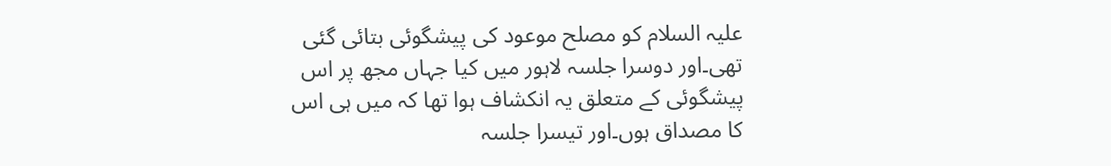علیہ السلام کو مصلح موعود کی پیشگوئی بتائی گئی تھی۔اور دوسرا جلسہ لاہور میں کیا جہاں مجھ پر اس پیشگوئی کے متعلق یہ انکشاف ہوا تھا کہ میں ہی اس کا مصداق ہوں۔اور تیسرا جلسہ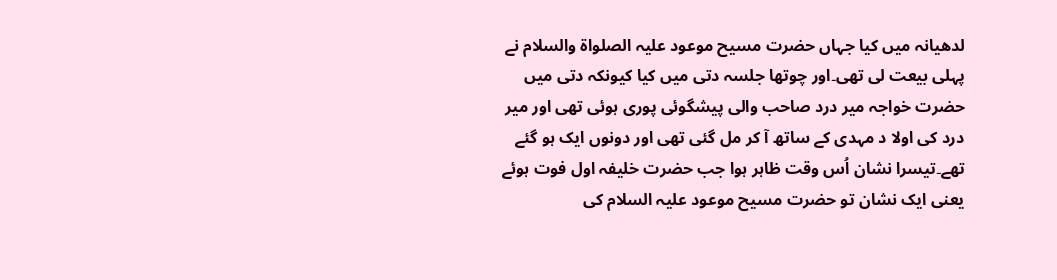لدھیانہ میں کیا جہاں حضرت مسیح موعود علیہ الصلواۃ والسلام نے پہلی بیعت لی تھی۔اور چوتھا جلسہ دتی میں کیا کیونکہ دتی میں حضرت خواجہ میر درد صاحب والی پیشگوئی پوری ہوئی تھی اور میر درد کی اولا د مہدی کے ساتھ آ کر مل گئی تھی اور دونوں ایک ہو گئے تھے۔تیسرا نشان اُس وقت ظاہر ہوا جب حضرت خلیفہ اول فوت ہوئے یعنی ایک نشان تو حضرت مسیح موعود علیہ السلام کی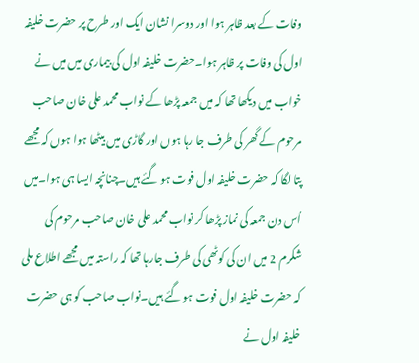وفات کے بعد ظاہر ہوا اور دوسرا نشان ایک اور طرح پر حضرت خلیفہ اول کی وفات پر ظاہر ہوا۔حضرت خلیفہ اول کی بیماری میں میں نے خواب میں دیکھا تھا کہ میں جمعہ پڑھا کے نواب محمد علی خان صاحب مرحوم کے گھر کی طرف جا رہا ہوں اور گاڑی میں بیٹھا ہوا ہوں کہ مجھے پتا لگا کہ حضرت خلیفہ اول فوت ہو گئے ہیں۔چنانچہ ایسا ہی ہوا۔میں اُس دن جمعہ کی نماز پڑھا کر نواب محمد علی خان صاحب مرحوم کی شکرم 2 میں ان کی کوٹھی کی طرف جارہا تھا کہ راستہ میں مجھے اطلاع ملی کہ حضرت خلیفہ اول فوت ہو گئے ہیں۔نواب صاحب کو ہی حضرت خلیفہ اول نے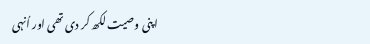اپنی وصیت لکھ کر دی تھی اور اُنہی